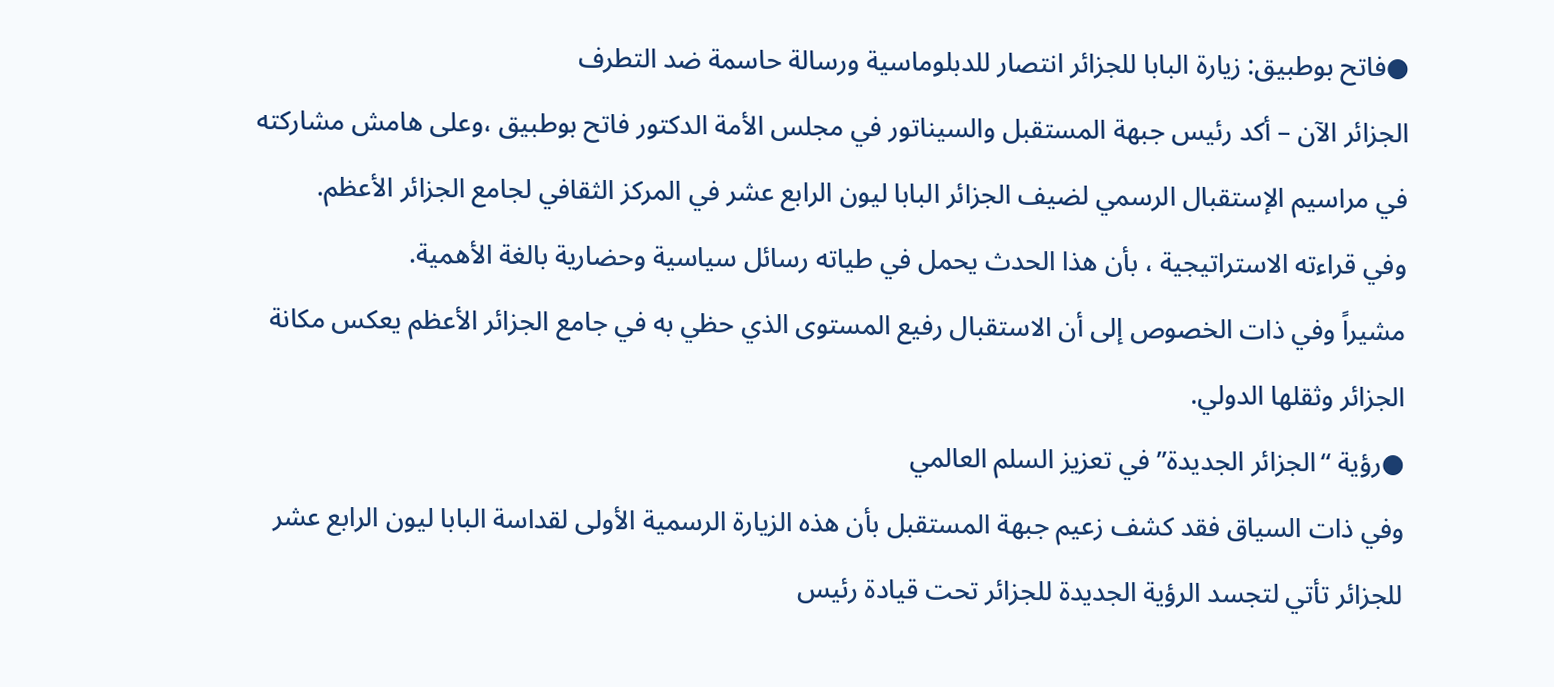●فاتح بوطبيق: زيارة البابا للجزائر انتصار للدبلوماسية ورسالة حاسمة ضد التطرف
الجزائر الآن – أكد رئيس جبهة المستقبل والسيناتور في مجلس الأمة الدكتور فاتح بوطبيق ،وعلى هامش مشاركته في مراسيم الإستقبال الرسمي لضيف الجزائر البابا ليون الرابع عشر في المركز الثقافي لجامع الجزائر الأعظم.
وفي قراءته الاستراتيجية ، بأن هذا الحدث يحمل في طياته رسائل سياسية وحضارية بالغة الأهمية.
مشيراً وفي ذات الخصوص إلى أن الاستقبال رفيع المستوى الذي حظي به في جامع الجزائر الأعظم يعكس مكانة الجزائر وثقلها الدولي.
●رؤية “الجزائر الجديدة” في تعزيز السلم العالمي
وفي ذات السياق فقد كشف زعيم جبهة المستقبل بأن هذه الزيارة الرسمية الأولى لقداسة البابا ليون الرابع عشر للجزائر تأتي لتجسد الرؤية الجديدة للجزائر تحت قيادة رئيس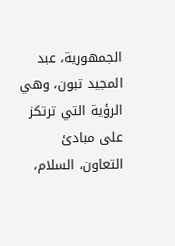الجمهورية، عبد المجيد تبون، وهي الرؤية التي ترتكز على مبادئ التعاون، السلام،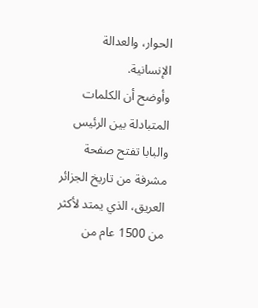الحوار، والعدالة الإنسانية.
وأوضح أن الكلمات المتبادلة بين الرئيس والبابا تفتح صفحة مشرفة من تاريخ الجزائر العريق، الذي يمتد لأكثر من 1500 عام من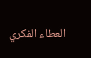العطاء الفكري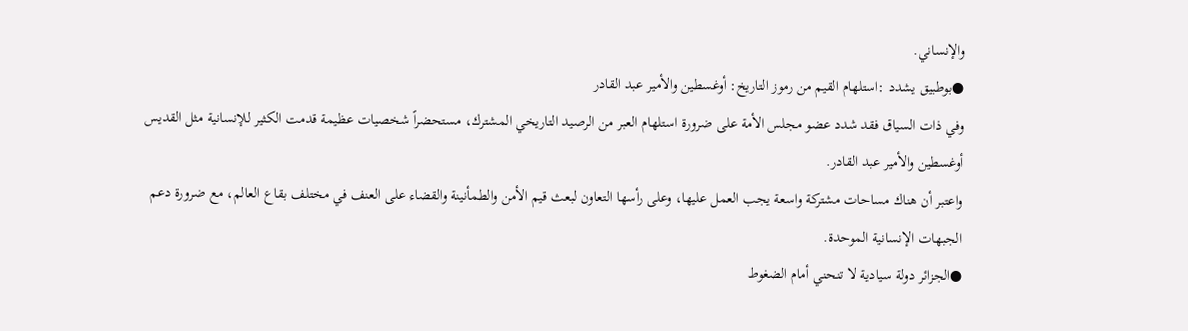والإنساني.
●بوطبيق يشدد :استلهام القيم من رموز التاريخ: أوغسطين والأمير عبد القادر
وفي ذات السياق فقد شدد عضو مجلس الأمة على ضرورة استلهام العبر من الرصيد التاريخي المشترك، مستحضراً شخصيات عظيمة قدمت الكثير للإنسانية مثل القديس أوغسطين والأمير عبد القادر.
واعتبر أن هناك مساحات مشتركة واسعة يجب العمل عليها، وعلى رأسها التعاون لبعث قيم الأمن والطمأنينة والقضاء على العنف في مختلف بقاع العالم، مع ضرورة دعم الجبهات الإنسانية الموحدة.
●الجزائر دولة سيادية لا تنحني أمام الضغوط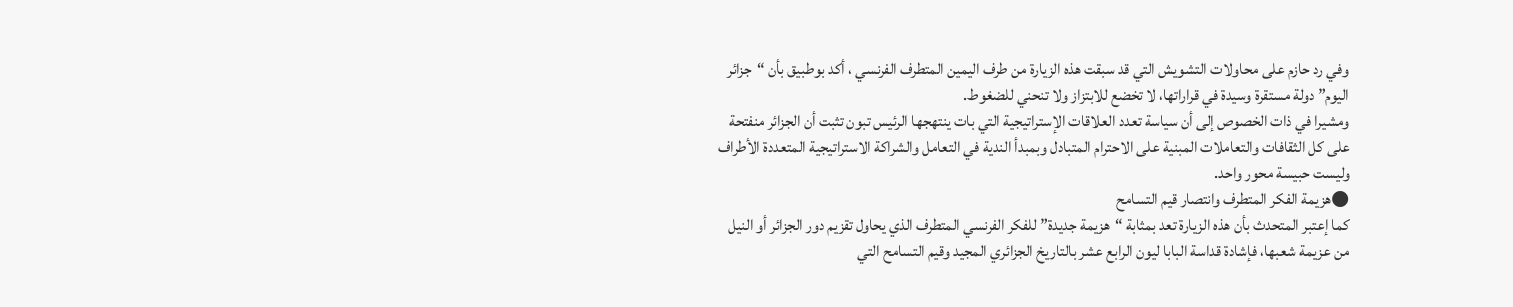وفي رد حازم على محاولات التشويش التي قد سبقت هذه الزيارة من طرف اليمين المتطرف الفرنسي ، أكد بوطبيق بأن “جزائر اليوم” دولة مستقرة وسيدة في قراراتها، لا تخضع للابتزاز ولا تنحني للضغوط.
ومشيرا في ذات الخصوص إلى أن سياسة تعدد العلاقات الإستراتيجية التي بات ينتهجها الرئيس تبون تثبت أن الجزائر منفتحة على كل الثقافات والتعاملات المبنية على الاحترام المتبادل وبمبدأ الندية في التعامل والشراكة الاستراتيجية المتعددة الأطراف وليست حبيسة محور واحد.
●هزيمة الفكر المتطرف وانتصار قيم التسامح
كما إعتبر المتحدث بأن هذه الزيارة تعد بمثابة “هزيمة جديدة” للفكر الفرنسي المتطرف الذي يحاول تقزيم دور الجزائر أو النيل من عزيمة شعبها، فإشادة قداسة البابا ليون الرابع عشر بالتاريخ الجزائري المجيد وقيم التسامح التي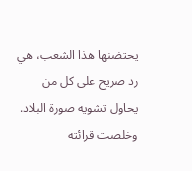يحتضنها هذا الشعب، هي رد صريح على كل من يحاول تشويه صورة البلاد.
وخلصت قرائته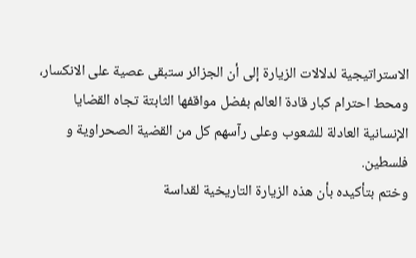الاستراتيجية لدلالات الزيارة إلى أن الجزائر ستبقى عصية على الانكسار، ومحط احترام كبار قادة العالم بفضل مواقفها الثابتة تجاه القضايا الإنسانية العادلة للشعوب وعلى رآسهم كل من القضية الصحراوية و فلسطين.
وختم بتأكيده بأن هذه الزيارة التاريخية لقداسة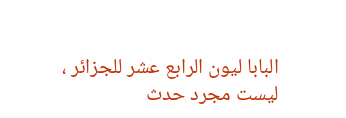البابا ليون الرابع عشر للجزائر ، ليست مجرد حدث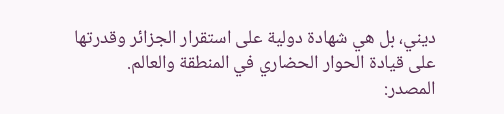ديني، بل هي شهادة دولية على استقرار الجزائر وقدرتها على قيادة الحوار الحضاري في المنطقة والعالم.
المصدر: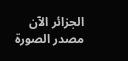الجزائر الآن
مصدر الصورة